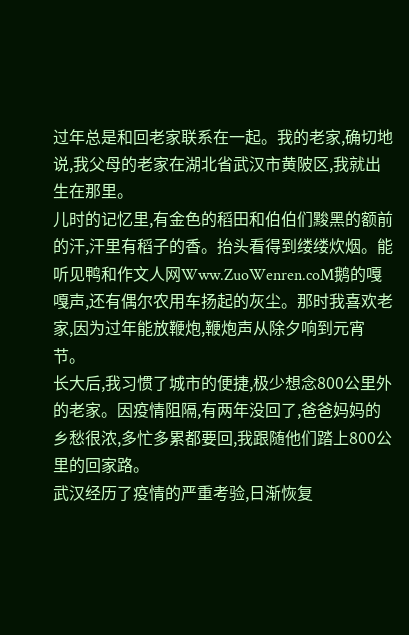过年总是和回老家联系在一起。我的老家,确切地说,我父母的老家在湖北省武汉市黄陂区,我就出生在那里。
儿时的记忆里,有金色的稻田和伯伯们黢黑的额前的汗,汗里有稻子的香。抬头看得到缕缕炊烟。能听见鸭和作文人网Www.ZuoWenren.coM鹅的嘎嘎声,还有偶尔农用车扬起的灰尘。那时我喜欢老家,因为过年能放鞭炮,鞭炮声从除夕响到元宵节。
长大后,我习惯了城市的便捷,极少想念800公里外的老家。因疫情阻隔,有两年没回了,爸爸妈妈的乡愁很浓,多忙多累都要回,我跟随他们踏上800公里的回家路。
武汉经历了疫情的严重考验,日渐恢复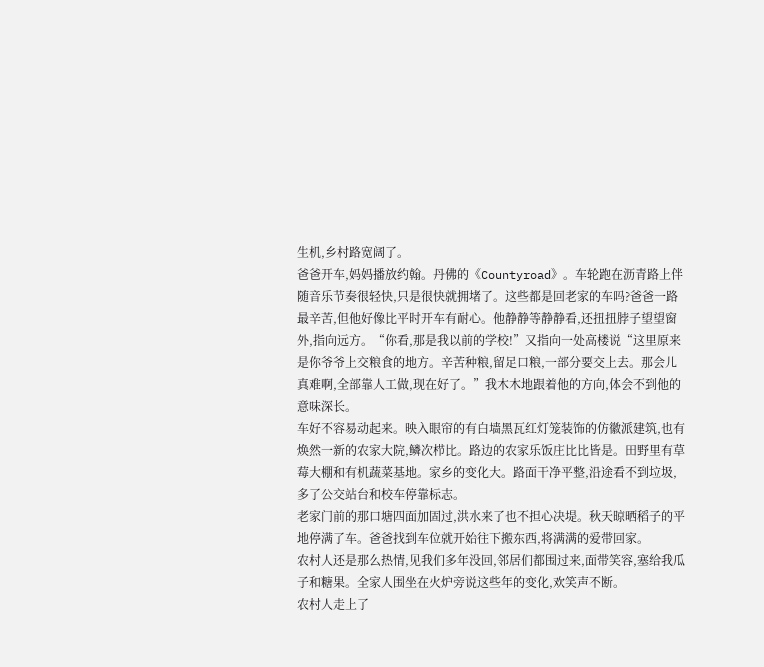生机,乡村路宽阔了。
爸爸开车,妈妈播放约翰。丹佛的《Countyroad》。车轮跑在沥青路上伴随音乐节奏很轻快,只是很快就拥堵了。这些都是回老家的车吗?爸爸一路最辛苦,但他好像比平时开车有耐心。他静静等静静看,还扭扭脖子望望窗外,指向远方。“你看,那是我以前的学校!”又指向一处高楼说“这里原来是你爷爷上交粮食的地方。辛苦种粮,留足口粮,一部分要交上去。那会儿真难啊,全部靠人工做,现在好了。”我木木地跟着他的方向,体会不到他的意味深长。
车好不容易动起来。映入眼帘的有白墙黑瓦红灯笼装饰的仿徽派建筑,也有焕然一新的农家大院,鳞次栉比。路边的农家乐饭庄比比皆是。田野里有草莓大棚和有机蔬菜基地。家乡的变化大。路面干净平整,沿途看不到垃圾,多了公交站台和校车停靠标志。
老家门前的那口塘四面加固过,洪水来了也不担心决堤。秋天晾晒稻子的平地停满了车。爸爸找到车位就开始往下搬东西,将满满的爱带回家。
农村人还是那么热情,见我们多年没回,邻居们都围过来,面带笑容,塞给我瓜子和糖果。全家人围坐在火炉旁说这些年的变化,欢笑声不断。
农村人走上了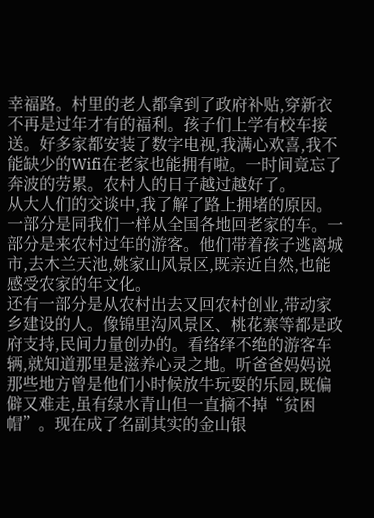幸福路。村里的老人都拿到了政府补贴,穿新衣不再是过年才有的福利。孩子们上学有校车接送。好多家都安装了数字电视,我满心欢喜,我不能缺少的Wifi在老家也能拥有啦。一时间竟忘了奔波的劳累。农村人的日子越过越好了。
从大人们的交谈中,我了解了路上拥堵的原因。
一部分是同我们一样从全国各地回老家的车。一部分是来农村过年的游客。他们带着孩子逃离城市,去木兰天池,姚家山风景区,既亲近自然,也能感受农家的年文化。
还有一部分是从农村出去又回农村创业,带动家乡建设的人。像锦里沟风景区、桃花寨等都是政府支持,民间力量创办的。看络绎不绝的游客车辆,就知道那里是滋养心灵之地。听爸爸妈妈说那些地方曾是他们小时候放牛玩耍的乐园,既偏僻又难走,虽有绿水青山但一直摘不掉“贫困帽”。现在成了名副其实的金山银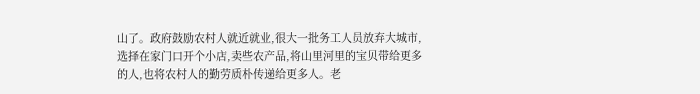山了。政府鼓励农村人就近就业,很大一批务工人员放弃大城市,选择在家门口开个小店,卖些农产品,将山里河里的宝贝带给更多的人,也将农村人的勤劳质朴传递给更多人。老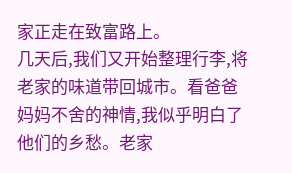家正走在致富路上。
几天后,我们又开始整理行李,将老家的味道带回城市。看爸爸妈妈不舍的神情,我似乎明白了他们的乡愁。老家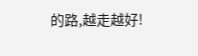的路,越走越好!